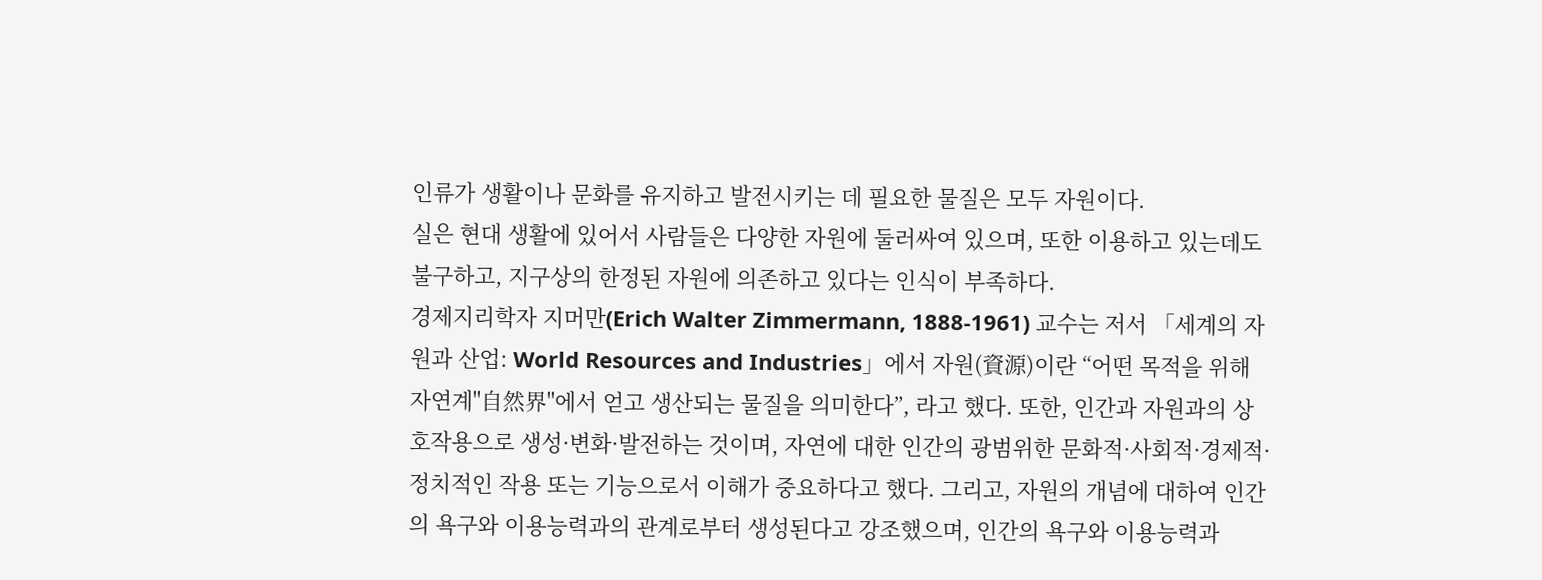인류가 생활이나 문화를 유지하고 발전시키는 데 필요한 물질은 모두 자원이다.
실은 현대 생활에 있어서 사람들은 다양한 자원에 둘러싸여 있으며, 또한 이용하고 있는데도 불구하고, 지구상의 한정된 자원에 의존하고 있다는 인식이 부족하다.
경제지리학자 지머만(Erich Walter Zimmermann, 1888-1961) 교수는 저서 「세계의 자원과 산업: World Resources and Industries」에서 자원(資源)이란 “어떤 목적을 위해 자연계"自然界"에서 얻고 생산되는 물질을 의미한다”, 라고 했다. 또한, 인간과 자원과의 상호작용으로 생성·변화·발전하는 것이며, 자연에 대한 인간의 광범위한 문화적·사회적·경제적·정치적인 작용 또는 기능으로서 이해가 중요하다고 했다. 그리고, 자원의 개념에 대하여 인간의 욕구와 이용능력과의 관계로부터 생성된다고 강조했으며, 인간의 욕구와 이용능력과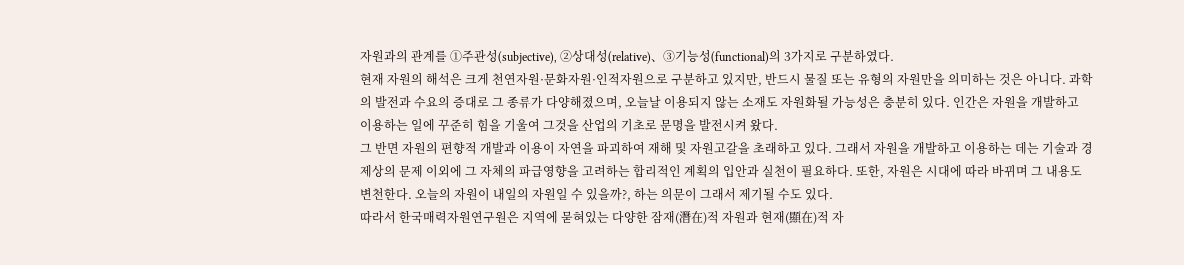자원과의 관계를 ①주관성(subjective), ②상대성(relative)、③기능성(functional)의 3가지로 구분하였다.
현재 자원의 해석은 크게 천연자원·문화자원·인적자원으로 구분하고 있지만, 반드시 물질 또는 유형의 자원만을 의미하는 것은 아니다. 과학의 발전과 수요의 증대로 그 종류가 다양해졌으며, 오늘날 이용되지 않는 소재도 자원화될 가능성은 충분히 있다. 인간은 자원을 개발하고 이용하는 일에 꾸준히 힘을 기울여 그것을 산업의 기초로 문명을 발전시켜 왔다.
그 반면 자원의 편향적 개발과 이용이 자연을 파괴하여 재해 및 자원고갈을 초래하고 있다. 그래서 자원을 개발하고 이용하는 데는 기술과 경제상의 문제 이외에 그 자체의 파급영향을 고려하는 합리적인 계획의 입안과 실천이 필요하다. 또한, 자원은 시대에 따라 바뀌며 그 내용도 변천한다. 오늘의 자원이 내일의 자원일 수 있을까?, 하는 의문이 그래서 제기될 수도 있다.
따라서 한국매력자원연구원은 지역에 묻혀있는 다양한 잠재(潛在)적 자원과 현재(顯在)적 자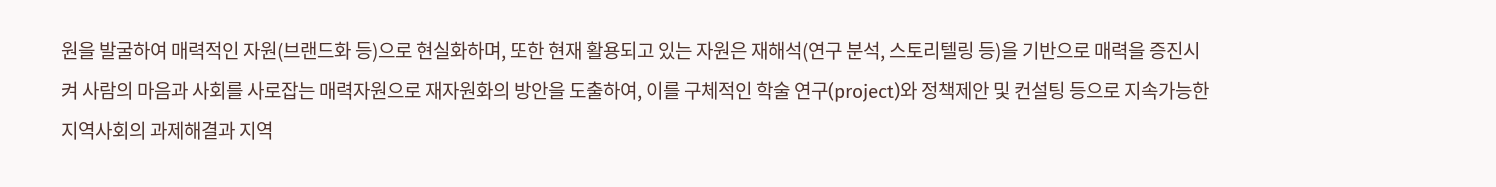원을 발굴하여 매력적인 자원(브랜드화 등)으로 현실화하며, 또한 현재 활용되고 있는 자원은 재해석(연구 분석, 스토리텔링 등)을 기반으로 매력을 증진시켜 사람의 마음과 사회를 사로잡는 매력자원으로 재자원화의 방안을 도출하여, 이를 구체적인 학술 연구(project)와 정책제안 및 컨설팅 등으로 지속가능한 지역사회의 과제해결과 지역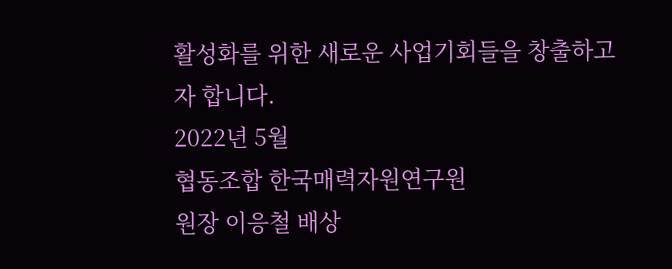활성화를 위한 새로운 사업기회들을 창출하고자 합니다.
2022년 5월
협동조합 한국매력자원연구원
원장 이응철 배상